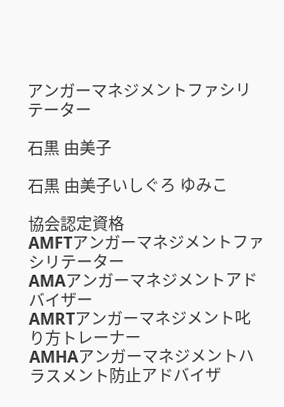アンガーマネジメントファシリテーター

石黒 由美子

石黒 由美子いしぐろ ゆみこ

協会認定資格
AMFTアンガーマネジメントファシリテーター
AMAアンガーマネジメントアドバイザー
AMRTアンガーマネジメント叱り方トレーナー
AMHAアンガーマネジメントハラスメント防止アドバイザ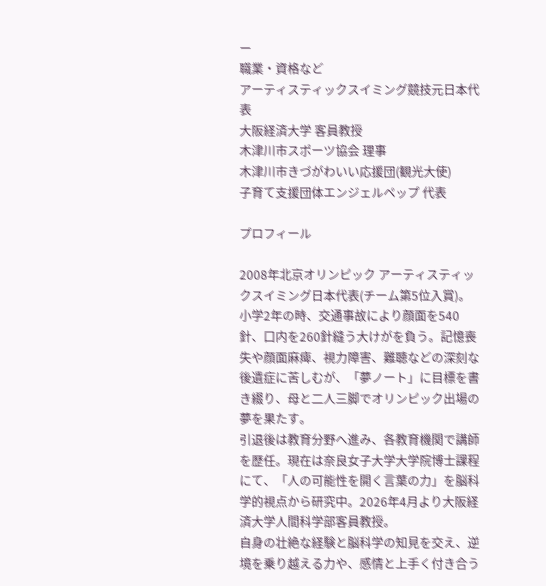ー
職業・資格など
アーティスティックスイミング競技元日本代表
大阪経済大学 客員教授
木津川市スポーツ協会 理事
木津川市きづがわいい応援団(観光大使)
子育て支援団体エンジェルペップ 代表

プロフィール

2008年北京オリンピック アーティスティックスイミング日本代表(チーム第5位入賞)。
小学2年の時、交通事故により顔面を540針、口内を260針縫う大けがを負う。記憶喪失や顔面麻痺、視力障害、難聴などの深刻な後遺症に苦しむが、「夢ノート」に目標を書き綴り、母と二人三脚でオリンピック出場の夢を果たす。
引退後は教育分野へ進み、各教育機関で講師を歴任。現在は奈良女子大学大学院博士課程にて、「人の可能性を開く言葉の力」を脳科学的視点から研究中。2026年4月より大阪経済大学人間科学部客員教授。
自身の壮絶な経験と脳科学の知見を交え、逆境を乗り越える力や、感情と上手く付き合う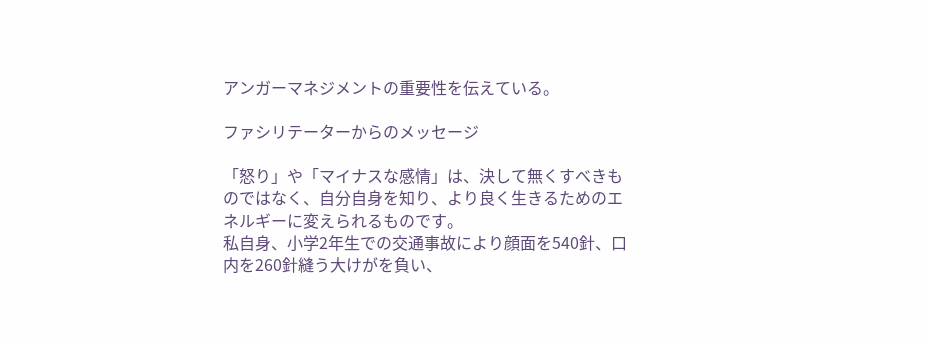アンガーマネジメントの重要性を伝えている。

ファシリテーターからのメッセージ

「怒り」や「マイナスな感情」は、決して無くすべきものではなく、自分自身を知り、より良く生きるためのエネルギーに変えられるものです。
私自身、小学2年生での交通事故により顔面を540針、口内を260針縫う大けがを負い、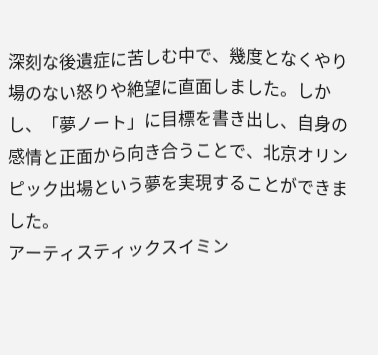深刻な後遺症に苦しむ中で、幾度となくやり場のない怒りや絶望に直面しました。しかし、「夢ノート」に目標を書き出し、自身の感情と正面から向き合うことで、北京オリンピック出場という夢を実現することができました。
アーティスティックスイミン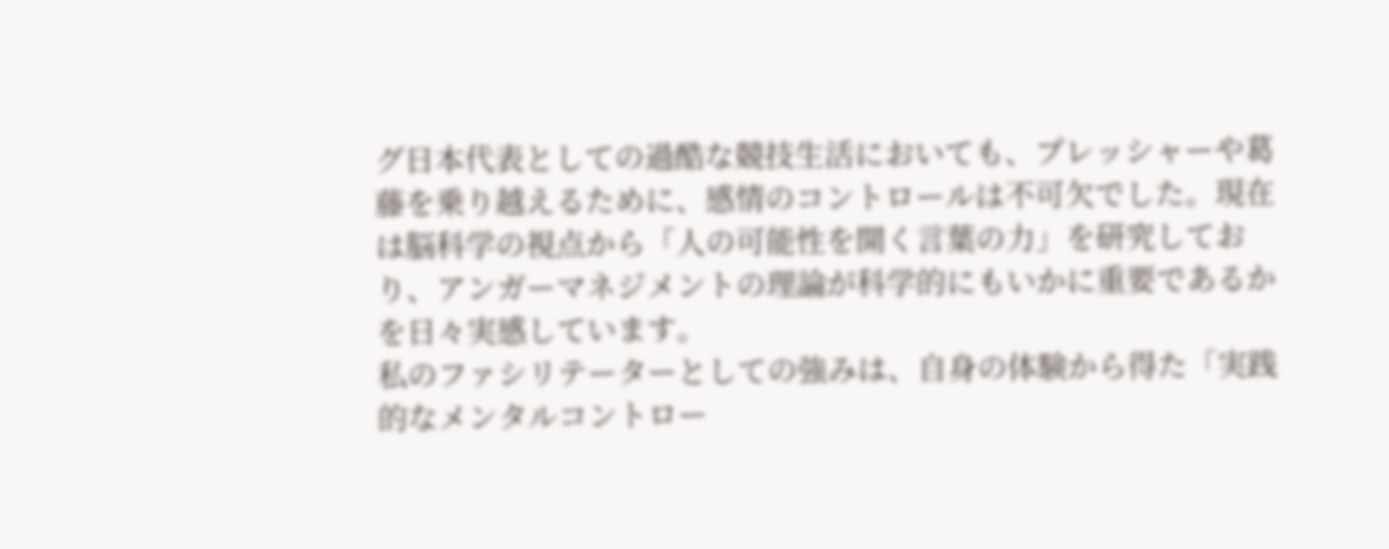グ日本代表としての過酷な競技生活においても、プレッシャーや葛藤を乗り越えるために、感情のコントロールは不可欠でした。現在は脳科学の視点から「人の可能性を開く言葉の力」を研究しており、アンガーマネジメントの理論が科学的にもいかに重要であるかを日々実感しています。
私のファシリテーターとしての強みは、自身の体験から得た「実践的なメンタルコントロー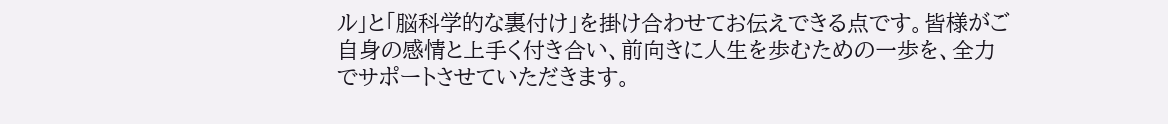ル」と「脳科学的な裏付け」を掛け合わせてお伝えできる点です。皆様がご自身の感情と上手く付き合い、前向きに人生を歩むための一歩を、全力でサポートさせていただきます。